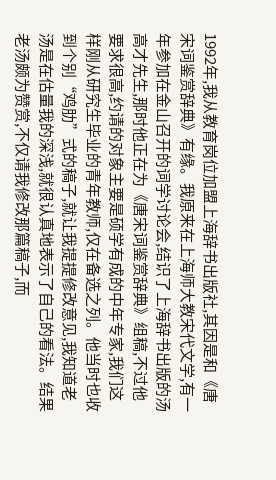1992年,我从教育岗位加盟上海辞书出版社,其因是和《唐宋词鉴赏辞典》有缘。我原来在上海师大教宋代文学,有一年参加在金山召开的词学讨论会,结识了上海辞书出版的汤高才先生,那时他正在为《唐宋词鉴赏辞典》组稿,不过他要求很高,约请的对象主要是硕学有成的中年专家,我们这样刚从研究生毕业的青年教师,仅在备选之列。他当时也收到个别“鸡肋”式的稿子,就让我提提修改意见,我知道老汤是在估量我的深浅,就很认真地表示了自己的看法。结果老汤颇为赞赏,不仅请我修改那篇稿子,而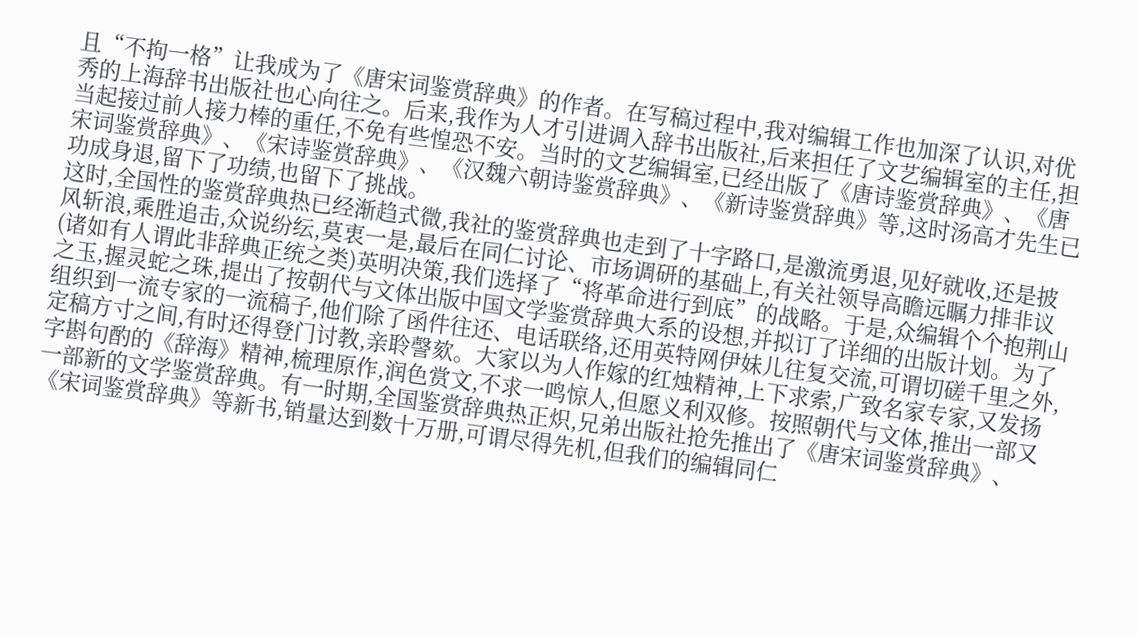且“不拘一格”让我成为了《唐宋词鉴赏辞典》的作者。在写稿过程中,我对编辑工作也加深了认识,对优秀的上海辞书出版社也心向往之。后来,我作为人才引进调入辞书出版社,后来担任了文艺编辑室的主任,担当起接过前人接力棒的重任,不免有些惶恐不安。当时的文艺编辑室,已经出版了《唐诗鉴赏辞典》、《唐宋词鉴赏辞典》、《宋诗鉴赏辞典》、《汉魏六朝诗鉴赏辞典》、《新诗鉴赏辞典》等,这时汤高才先生已功成身退,留下了功绩,也留下了挑战。
这时,全国性的鉴赏辞典热已经渐趋式微,我社的鉴赏辞典也走到了十字路口,是激流勇退,见好就收,还是披风斩浪,乘胜追击,众说纷纭,莫衷一是,最后在同仁讨论、市场调研的基础上,有关社领导高瞻远瞩力排非议(诸如有人谓此非辞典正统之类)英明决策,我们选择了“将革命进行到底”的战略。于是,众编辑个个抱荆山之玉,握灵蛇之珠,提出了按朝代与文体出版中国文学鉴赏辞典大系的设想,并拟订了详细的出版计划。为了组织到一流专家的一流稿子,他们除了函件往还、电话联络,还用英特网伊妹儿往复交流,可谓切磋千里之外,定稿方寸之间,有时还得登门讨教,亲聆謦欬。大家以为人作嫁的红烛精神,上下求索,广致名家专家,又发扬字斟句酌的《辞海》精神,梳理原作,润色赏文,不求一鸣惊人,但愿义利双修。按照朝代与文体,推出一部又一部新的文学鉴赏辞典。有一时期,全国鉴赏辞典热正炽,兄弟出版社抢先推出了《唐宋词鉴赏辞典》、《宋词鉴赏辞典》等新书,销量达到数十万册,可谓尽得先机,但我们的编辑同仁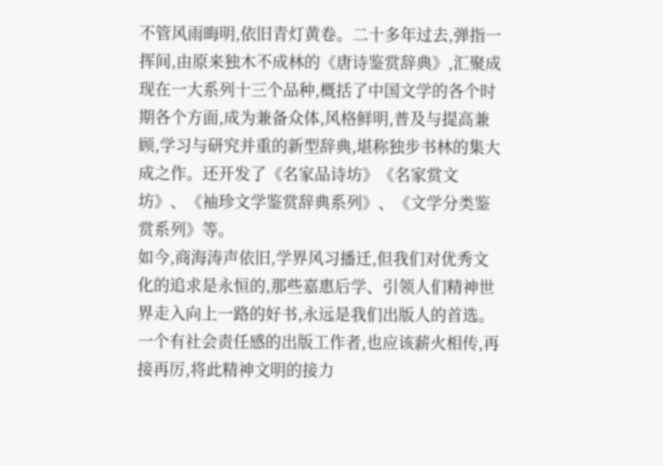不管风雨晦明,依旧青灯黄卷。二十多年过去,弹指一挥间,由原来独木不成林的《唐诗鉴赏辞典》,汇聚成现在一大系列十三个品种,概括了中国文学的各个时期各个方面,成为兼备众体,风格鲜明,普及与提高兼顾,学习与研究并重的新型辞典,堪称独步书林的集大成之作。还开发了《名家品诗坊》《名家赏文坊》、《袖珍文学鉴赏辞典系列》、《文学分类鉴赏系列》等。
如今,商海涛声依旧,学界风习播迁,但我们对优秀文化的追求是永恒的,那些嘉惠后学、引领人们精神世界走入向上一路的好书,永远是我们出版人的首选。一个有社会责任感的出版工作者,也应该薪火相传,再接再厉,将此精神文明的接力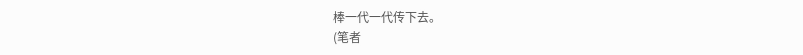棒一代一代传下去。
(笔者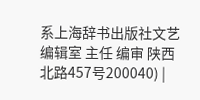系上海辞书出版社文艺编辑室 主任 编审 陕西北路457号200040) |